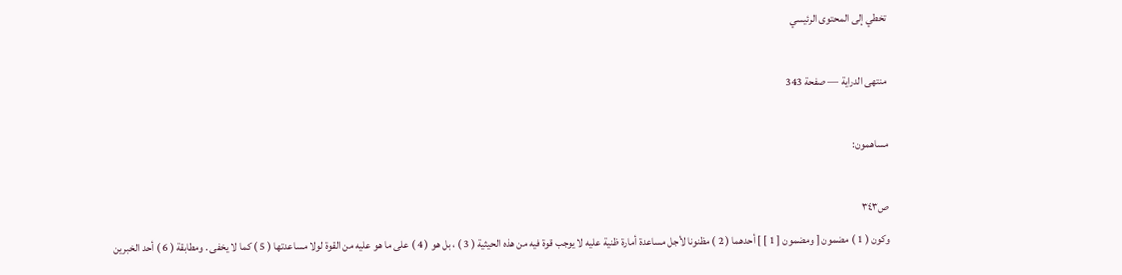تخطي إلى المحتوى الرئيسي

منتهى الدراية — صفحة 343

مساهمون:

ص٣٤٣
وكون ( 1 ) مضمون [ ومضمون [ 1 ] ] أحدهما ( 2 ) مظنونا لأجل مساعدة أمارة ظنية عليه لا يوجب قوة فيه من هذه الحيثية ( 3 ) ، بل هو ( 4 ) على ما هو عليه من القوة لولا مساعدتها ( 5 ) كما لا يخفى . ومطابقة ( 6 ) أحد الخبرين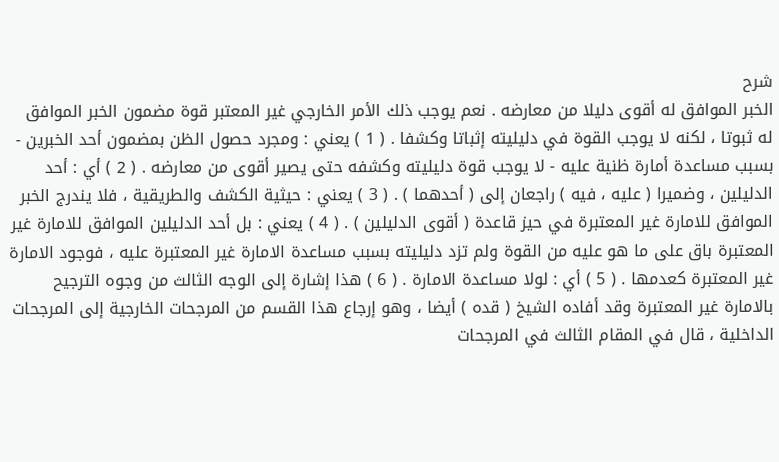شرح
الخبر الموافق له أقوى دليلا من معارضه . نعم يوجب ذلك الأمر الخارجي غير المعتبر قوة مضمون الخبر الموافق له ثبوتا ، لكنه لا يوجب القوة في دليليته إثباتا وكشفا . ( 1 ) يعني : ومجرد حصول الظن بمضمون أحد الخبرين - بسبب مساعدة أمارة ظنية عليه - لا يوجب قوة دليليته وكشفه حتى يصير أقوى من معارضه . ( 2 ) أي : أحد الدليلين ، وضميرا ( عليه ، فيه ) راجعان إلى ( أحدهما ) . ( 3 ) يعني : حيثية الكشف والطريقية ، فلا يندرج الخبر الموافق للامارة غير المعتبرة في حيز قاعدة ( أقوى الدليلين ) . ( 4 ) يعني : بل أحد الدليلين الموافق للامارة غير المعتبرة باق على ما هو عليه من القوة ولم تزد دليليته بسبب مساعدة الامارة غير المعتبرة عليه ، فوجود الامارة غير المعتبرة كعدمها . ( 5 ) أي : لولا مساعدة الامارة . ( 6 ) هذا إشارة إلى الوجه الثالث من وجوه الترجيح بالامارة غير المعتبرة وقد أفاده الشيخ ( قده ) أيضا ، وهو إرجاع هذا القسم من المرجحات الخارجية إلى المرجحات الداخلية ، قال في المقام الثالث في المرجحات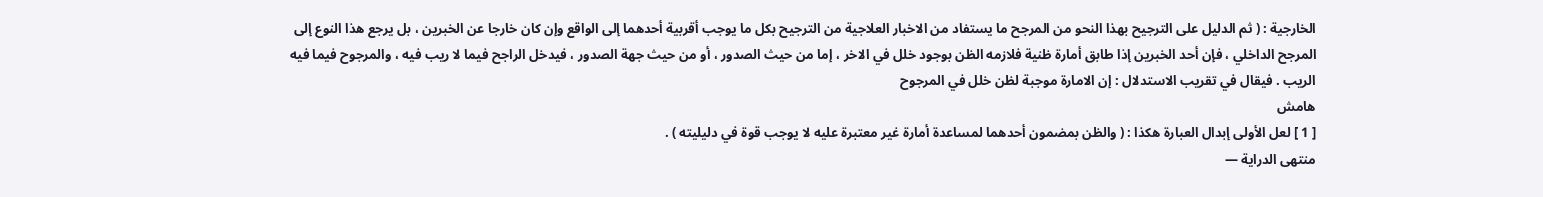الخارجية : ( ثم الدليل على الترجيح بهذا النحو من المرجح ما يستفاد من الاخبار العلاجية من الترجيح بكل ما يوجب أقربية أحدهما إلى الواقع وإن كان خارجا عن الخبرين ، بل يرجع هذا النوع إلى المرجح الداخلي ، فإن أحد الخبرين إذا طابق أمارة ظنية فلازمه الظن بوجود خلل في الاخر ، إما من حيث الصدور ، أو من حيث جهة الصدور ، فيدخل الراجح فيما لا ريب فيه ، والمرجوح فيما فيه الريب . فيقال في تقريب الاستدلال : إن الامارة موجبة لظن خلل في المرجوح
هامش
[ 1 ] لعل الأولى إبدال العبارة هكذا : ( والظن بمضمون أحدهما لمساعدة أمارة غير معتبرة عليه لا يوجب قوة في دليليته ) .
منتهى الدراية —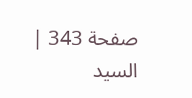صفحة 343 | السيد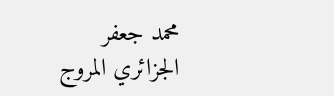محمد جعفر الجزائري المروج